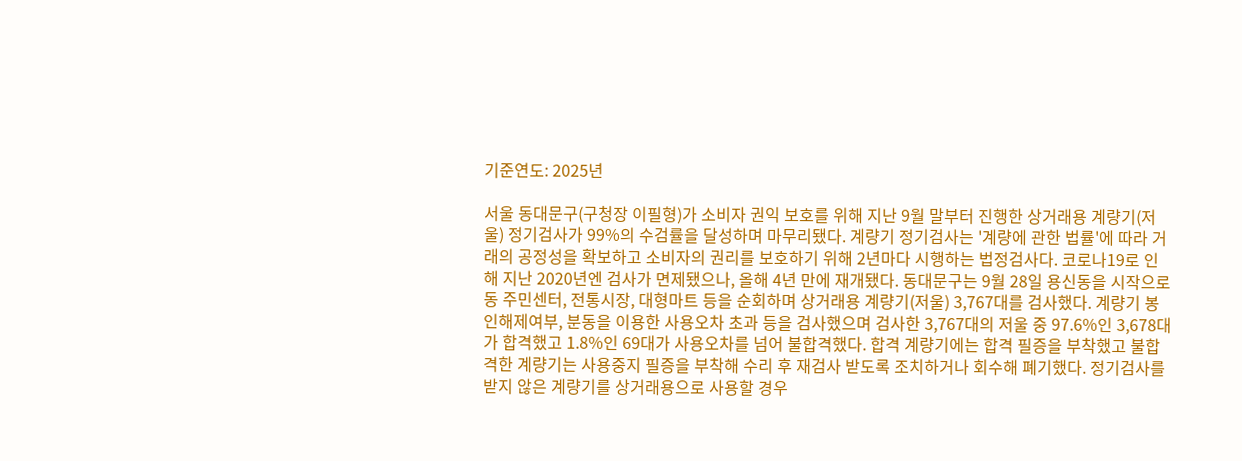기준연도: 2025년

서울 동대문구(구청장 이필형)가 소비자 권익 보호를 위해 지난 9월 말부터 진행한 상거래용 계량기(저울) 정기검사가 99%의 수검률을 달성하며 마무리됐다. 계량기 정기검사는 '계량에 관한 법률'에 따라 거래의 공정성을 확보하고 소비자의 권리를 보호하기 위해 2년마다 시행하는 법정검사다. 코로나19로 인해 지난 2020년엔 검사가 면제됐으나, 올해 4년 만에 재개됐다. 동대문구는 9월 28일 용신동을 시작으로 동 주민센터, 전통시장, 대형마트 등을 순회하며 상거래용 계량기(저울) 3,767대를 검사했다. 계량기 봉인해제여부, 분동을 이용한 사용오차 초과 등을 검사했으며 검사한 3,767대의 저울 중 97.6%인 3,678대가 합격했고 1.8%인 69대가 사용오차를 넘어 불합격했다. 합격 계량기에는 합격 필증을 부착했고 불합격한 계량기는 사용중지 필증을 부착해 수리 후 재검사 받도록 조치하거나 회수해 폐기했다. 정기검사를 받지 않은 계량기를 상거래용으로 사용할 경우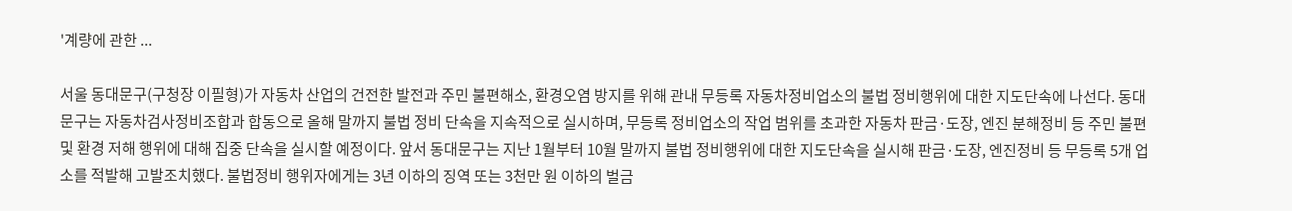'계량에 관한 ...

서울 동대문구(구청장 이필형)가 자동차 산업의 건전한 발전과 주민 불편해소, 환경오염 방지를 위해 관내 무등록 자동차정비업소의 불법 정비행위에 대한 지도단속에 나선다. 동대문구는 자동차검사정비조합과 합동으로 올해 말까지 불법 정비 단속을 지속적으로 실시하며, 무등록 정비업소의 작업 범위를 초과한 자동차 판금·도장, 엔진 분해정비 등 주민 불편 및 환경 저해 행위에 대해 집중 단속을 실시할 예정이다. 앞서 동대문구는 지난 1월부터 10월 말까지 불법 정비행위에 대한 지도단속을 실시해 판금·도장, 엔진정비 등 무등록 5개 업소를 적발해 고발조치했다. 불법정비 행위자에게는 3년 이하의 징역 또는 3천만 원 이하의 벌금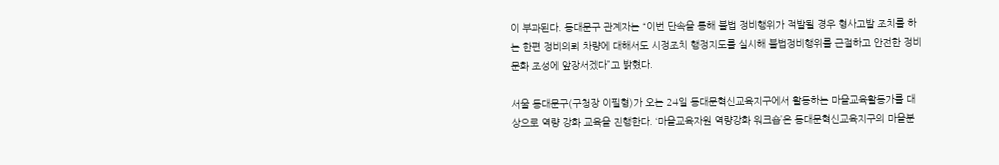이 부과된다. 동대문구 관계자는 “이번 단속을 통해 불법 정비행위가 적발될 경우 형사고발 조치를 하는 한편 정비의뢰 차량에 대해서도 시정조치 행정지도를 실시해 불법정비행위를 근절하고 안전한 정비문화 조성에 앞장서겠다”고 밝혔다.

서울 동대문구(구청장 이필형)가 오는 24일 동대문혁신교육지구에서 활동하는 마을교육활동가를 대상으로 역량 강화 교육을 진행한다. ‘마을교육자원 역량강화 워크숍’은 동대문혁신교육지구의 마을분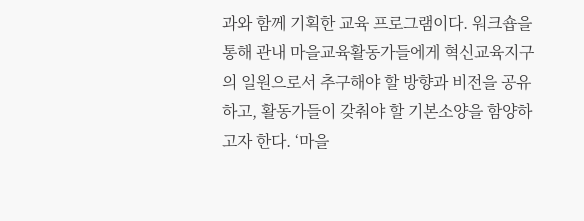과와 함께 기획한 교육 프로그램이다. 워크숍을 통해 관내 마을교육활동가들에게 혁신교육지구의 일원으로서 추구해야 할 방향과 비전을 공유하고, 활동가들이 갖춰야 할 기본소양을 함양하고자 한다. ‘마을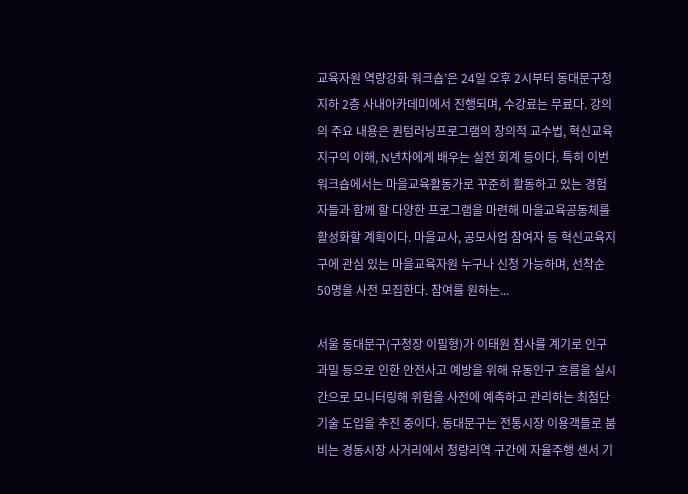교육자원 역량강화 워크숍’은 24일 오후 2시부터 동대문구청 지하 2층 사내아카데미에서 진행되며, 수강료는 무료다. 강의의 주요 내용은 퀀텀러닝프로그램의 창의적 교수법, 혁신교육지구의 이해, N년차에게 배우는 실전 회계 등이다. 특히 이번 워크숍에서는 마을교육활동가로 꾸준히 활동하고 있는 경험자들과 함께 할 다양한 프로그램을 마련해 마을교육공동체를 활성화할 계획이다. 마을교사, 공모사업 참여자 등 혁신교육지구에 관심 있는 마을교육자원 누구나 신청 가능하며, 선착순 50명을 사전 모집한다. 참여를 원하는...

서울 동대문구(구청장 이필형)가 이태원 참사를 계기로 인구과밀 등으로 인한 안전사고 예방을 위해 유동인구 흐름을 실시간으로 모니터링해 위험을 사전에 예측하고 관리하는 최첨단 기술 도입을 추진 중이다. 동대문구는 전통시장 이용객들로 붐비는 경동시장 사거리에서 청량리역 구간에 자율주행 센서 기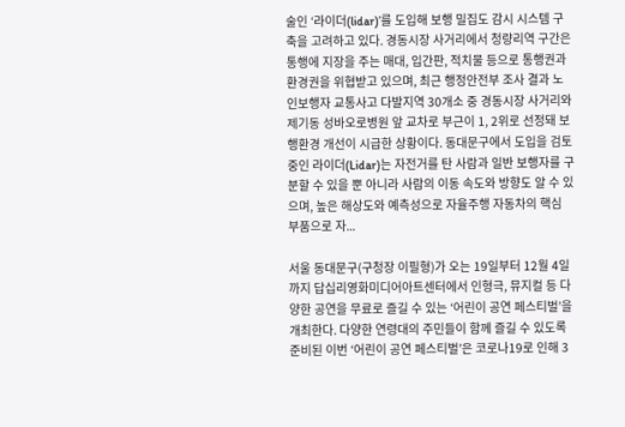술인 ‘라이더(lidar)’를 도입해 보행 밀집도 감시 시스템 구축을 고려하고 있다. 경동시장 사거리에서 청량리역 구간은 통행에 지장을 주는 매대, 입간판, 적치물 등으로 통행권과 환경권을 위협받고 있으며, 최근 행정안전부 조사 결과 노인보행자 교통사고 다발지역 30개소 중 경동시장 사거리와 제기동 성바오로병원 앞 교차로 부근이 1, 2위로 선정돼 보행환경 개선이 시급한 상황이다. 동대문구에서 도입을 검토 중인 라이더(Lidar)는 자전거를 탄 사람과 일반 보행자를 구분할 수 있을 뿐 아니라 사람의 이동 속도와 방향도 알 수 있으며, 높은 해상도와 예측성으로 자율주행 자동차의 핵심 부품으로 자...

서울 동대문구(구청장 이필형)가 오는 19일부터 12월 4일까지 답십리영화미디어아트센터에서 인형극, 뮤지컬 등 다양한 공연을 무료로 즐길 수 있는 ‘어린이 공연 페스티벌’을 개최한다. 다양한 연령대의 주민들이 함께 즐길 수 있도록 준비된 이번 ‘어린이 공연 페스티벌’은 코로나19로 인해 3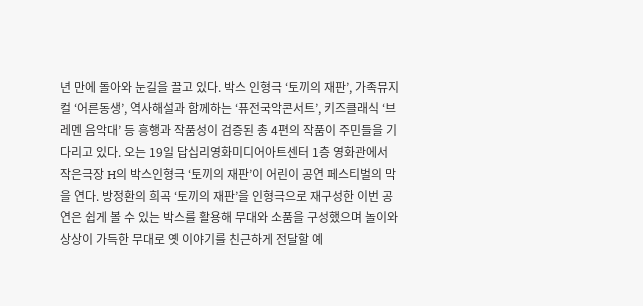년 만에 돌아와 눈길을 끌고 있다. 박스 인형극 ‘토끼의 재판’, 가족뮤지컬 ‘어른동생’, 역사해설과 함께하는 ‘퓨전국악콘서트’, 키즈클래식 ‘브레멘 음악대’ 등 흥행과 작품성이 검증된 총 4편의 작품이 주민들을 기다리고 있다. 오는 19일 답십리영화미디어아트센터 1층 영화관에서 작은극장 H의 박스인형극 ‘토끼의 재판’이 어린이 공연 페스티벌의 막을 연다. 방정환의 희곡 ‘토끼의 재판’을 인형극으로 재구성한 이번 공연은 쉽게 볼 수 있는 박스를 활용해 무대와 소품을 구성했으며 놀이와 상상이 가득한 무대로 옛 이야기를 친근하게 전달할 예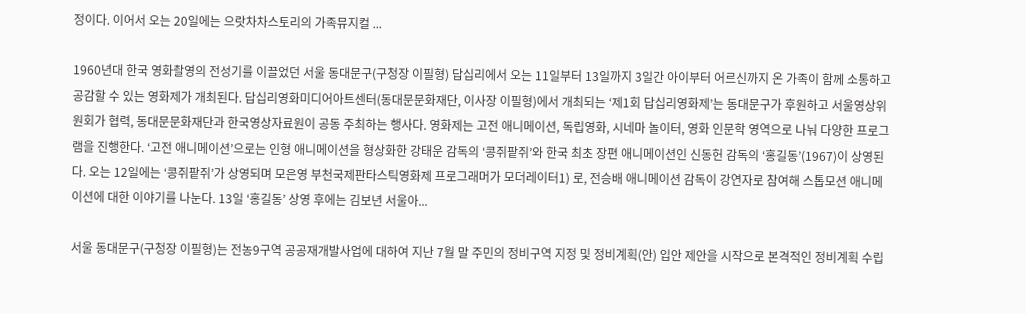정이다. 이어서 오는 20일에는 으랏차차스토리의 가족뮤지컬 ...

1960년대 한국 영화촬영의 전성기를 이끌었던 서울 동대문구(구청장 이필형) 답십리에서 오는 11일부터 13일까지 3일간 아이부터 어르신까지 온 가족이 함께 소통하고 공감할 수 있는 영화제가 개최된다. 답십리영화미디어아트센터(동대문문화재단, 이사장 이필형)에서 개최되는 ‘제1회 답십리영화제’는 동대문구가 후원하고 서울영상위원회가 협력, 동대문문화재단과 한국영상자료원이 공동 주최하는 행사다. 영화제는 고전 애니메이션, 독립영화, 시네마 놀이터, 영화 인문학 영역으로 나눠 다양한 프로그램을 진행한다. ‘고전 애니메이션’으로는 인형 애니메이션을 형상화한 강태운 감독의 ‘콩쥐팥쥐’와 한국 최초 장편 애니메이션인 신동헌 감독의 ‘홍길동’(1967)이 상영된다. 오는 12일에는 ‘콩쥐팥쥐’가 상영되며 모은영 부천국제판타스틱영화제 프로그래머가 모더레이터1) 로, 전승배 애니메이션 감독이 강연자로 참여해 스톱모션 애니메이션에 대한 이야기를 나눈다. 13일 ‘홍길동’ 상영 후에는 김보년 서울아...

서울 동대문구(구청장 이필형)는 전농9구역 공공재개발사업에 대하여 지난 7월 말 주민의 정비구역 지정 및 정비계획(안) 입안 제안을 시작으로 본격적인 정비계획 수립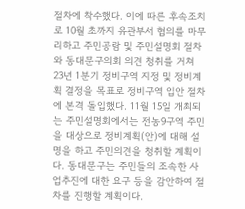절차에 착수했다. 이에 따른 후속조치로 10월 초까지 유관부서 협의를 마무리하고 주민공람 및 주민설명회 절차와 동대문구의회 의견 청취를 거쳐 23년 1분기 정비구역 지정 및 정비계획 결정을 목표로 정비구역 입안 절차에 본격 돌입했다. 11월 15일 개최되는 주민설명회에서는 전농9구역 주민을 대상으로 정비계획(안)에 대해 설명을 하고 주민의견을 청취할 계획이다. 동대문구는 주민들의 조속한 사업추진에 대한 요구 등을 감안하여 절차를 진행할 계획이다.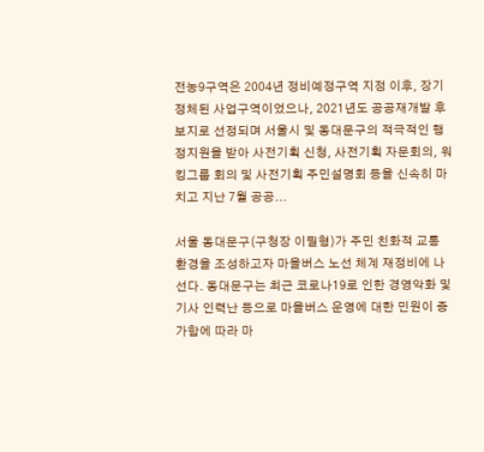전농9구역은 2004년 정비예정구역 지정 이후, 장기 정체된 사업구역이었으나, 2021년도 공공재개발 후보지로 선정되며 서울시 및 동대문구의 적극적인 행정지원을 받아 사전기획 신청, 사전기획 자문회의, 워킹그룹 회의 및 사전기획 주민설명회 등을 신속히 마치고 지난 7월 공공...

서울 동대문구(구청장 이필형)가 주민 친화적 교통 환경을 조성하고자 마을버스 노선 체계 재정비에 나선다. 동대문구는 최근 코로나19로 인한 경영악화 및 기사 인력난 등으로 마을버스 운영에 대한 민원이 증가함에 따라 마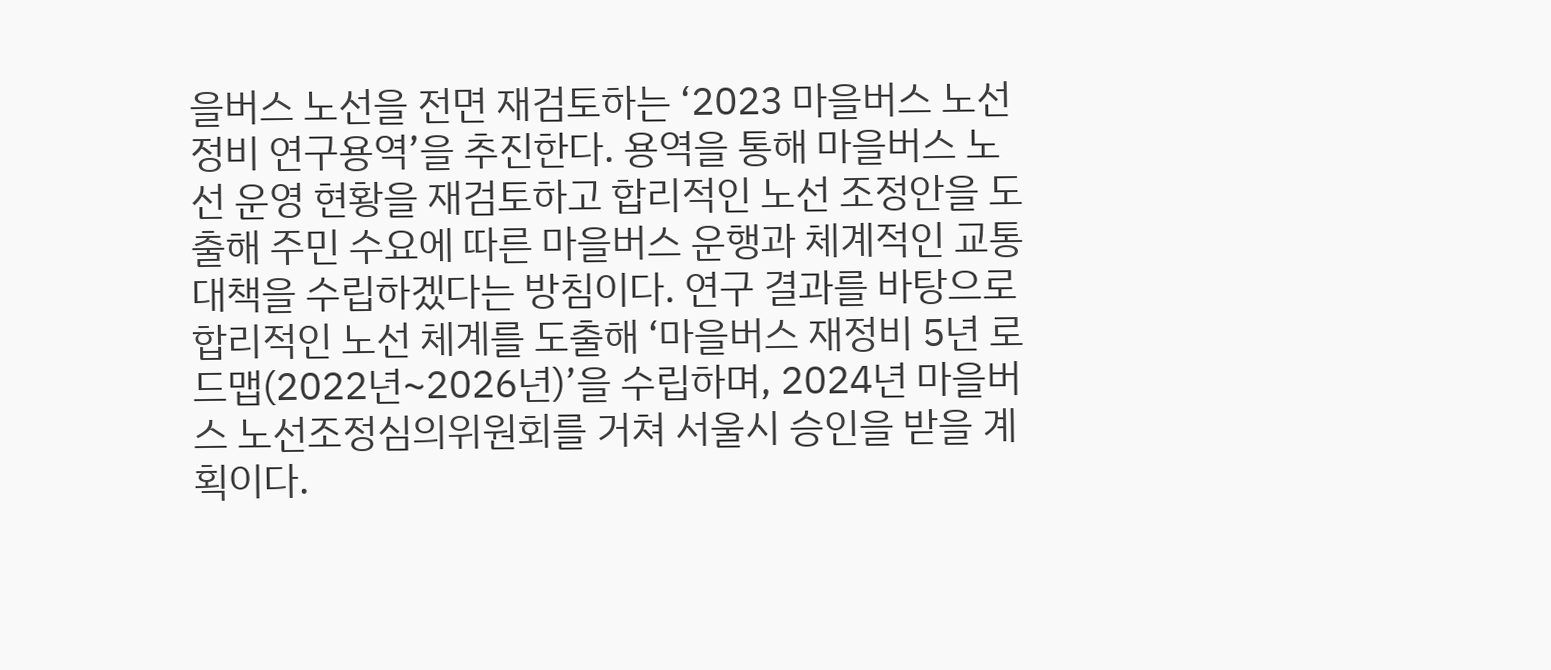을버스 노선을 전면 재검토하는 ‘2023 마을버스 노선 정비 연구용역’을 추진한다. 용역을 통해 마을버스 노선 운영 현황을 재검토하고 합리적인 노선 조정안을 도출해 주민 수요에 따른 마을버스 운행과 체계적인 교통 대책을 수립하겠다는 방침이다. 연구 결과를 바탕으로 합리적인 노선 체계를 도출해 ‘마을버스 재정비 5년 로드맵(2022년~2026년)’을 수립하며, 2024년 마을버스 노선조정심의위원회를 거쳐 서울시 승인을 받을 계획이다.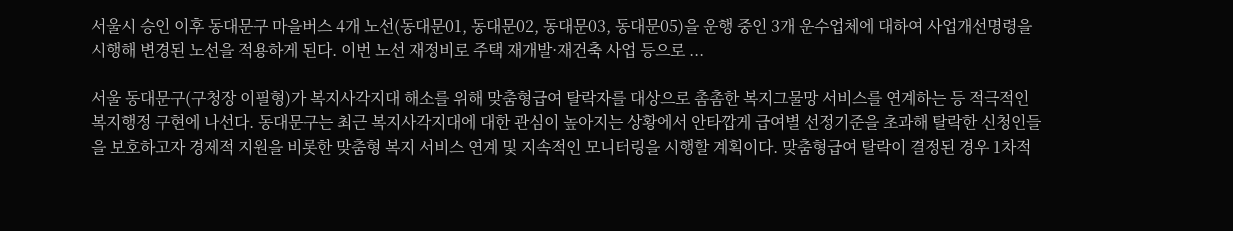서울시 승인 이후 동대문구 마을버스 4개 노선(동대문01, 동대문02, 동대문03, 동대문05)을 운행 중인 3개 운수업체에 대하여 사업개선명령을 시행해 변경된 노선을 적용하게 된다. 이번 노선 재정비로 주택 재개발·재건축 사업 등으로 ...

서울 동대문구(구청장 이필형)가 복지사각지대 해소를 위해 맞춤형급여 탈락자를 대상으로 촘촘한 복지그물망 서비스를 연계하는 등 적극적인 복지행정 구현에 나선다. 동대문구는 최근 복지사각지대에 대한 관심이 높아지는 상황에서 안타깝게 급여별 선정기준을 초과해 탈락한 신청인들을 보호하고자 경제적 지원을 비롯한 맞춤형 복지 서비스 연계 및 지속적인 모니터링을 시행할 계획이다. 맞춤형급여 탈락이 결정된 경우 1차적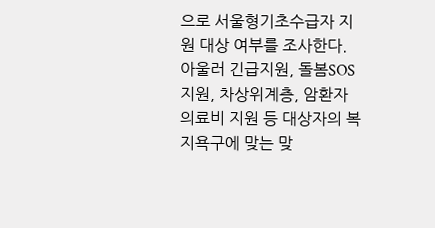으로 서울형기초수급자 지원 대상 여부를 조사한다. 아울러 긴급지원, 돌봄SOS지원, 차상위계층, 암환자 의료비 지원 등 대상자의 복지욕구에 맞는 맞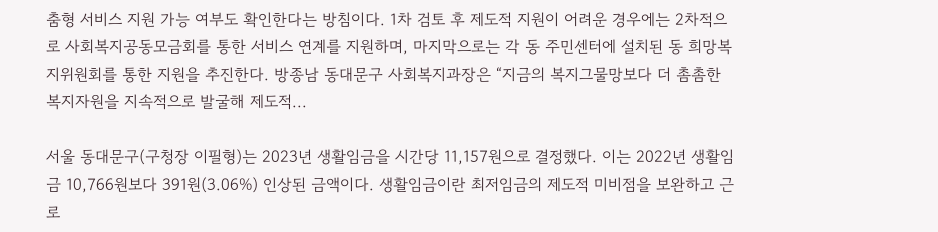춤형 서비스 지원 가능 여부도 확인한다는 방침이다. 1차 검토 후 제도적 지원이 어려운 경우에는 2차적으로 사회복지공동모금회를 통한 서비스 연계를 지원하며, 마지막으로는 각 동 주민센터에 설치된 동 희망복지위원회를 통한 지원을 추진한다. 방종남 동대문구 사회복지과장은 “지금의 복지그물망보다 더 촘촘한 복지자원을 지속적으로 발굴해 제도적...

서울 동대문구(구청장 이필형)는 2023년 생활임금을 시간당 11,157원으로 결정했다. 이는 2022년 생활임금 10,766원보다 391원(3.06%) 인상된 금액이다. 생활임금이란 최저임금의 제도적 미비점을 보완하고 근로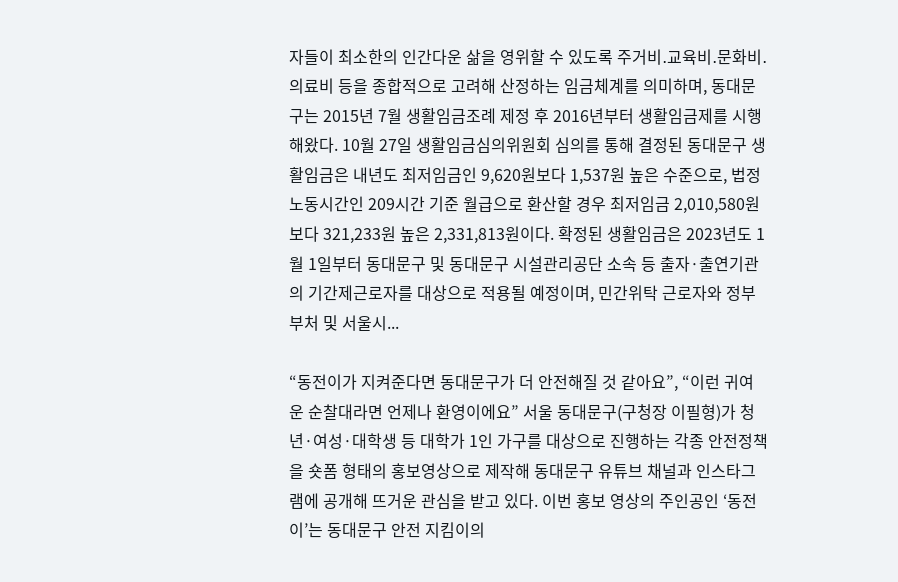자들이 최소한의 인간다운 삶을 영위할 수 있도록 주거비․교육비․문화비․의료비 등을 종합적으로 고려해 산정하는 임금체계를 의미하며, 동대문구는 2015년 7월 생활임금조례 제정 후 2016년부터 생활임금제를 시행해왔다. 10월 27일 생활임금심의위원회 심의를 통해 결정된 동대문구 생활임금은 내년도 최저임금인 9,620원보다 1,537원 높은 수준으로, 법정 노동시간인 209시간 기준 월급으로 환산할 경우 최저임금 2,010,580원보다 321,233원 높은 2,331,813원이다. 확정된 생활임금은 2023년도 1월 1일부터 동대문구 및 동대문구 시설관리공단 소속 등 출자·출연기관의 기간제근로자를 대상으로 적용될 예정이며, 민간위탁 근로자와 정부부처 및 서울시...

“동전이가 지켜준다면 동대문구가 더 안전해질 것 같아요”, “이런 귀여운 순찰대라면 언제나 환영이에요” 서울 동대문구(구청장 이필형)가 청년·여성·대학생 등 대학가 1인 가구를 대상으로 진행하는 각종 안전정책을 숏폼 형태의 홍보영상으로 제작해 동대문구 유튜브 채널과 인스타그램에 공개해 뜨거운 관심을 받고 있다. 이번 홍보 영상의 주인공인 ‘동전이’는 동대문구 안전 지킴이의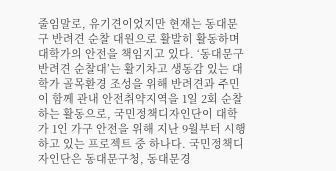줄임말로, 유기견이었지만 현재는 동대문구 반려견 순찰 대원으로 활발히 활동하며 대학가의 안전을 책임지고 있다. ‘동대문구 반려견 순찰대’는 활기차고 생동감 있는 대학가 골목환경 조성을 위해 반려견과 주민이 함께 관내 안전취약지역을 1일 2회 순찰하는 활동으로, 국민정책디자인단이 대학가 1인 가구 안전을 위해 지난 9월부터 시행하고 있는 프로젝트 중 하나다. 국민정책디자인단은 동대문구청, 동대문경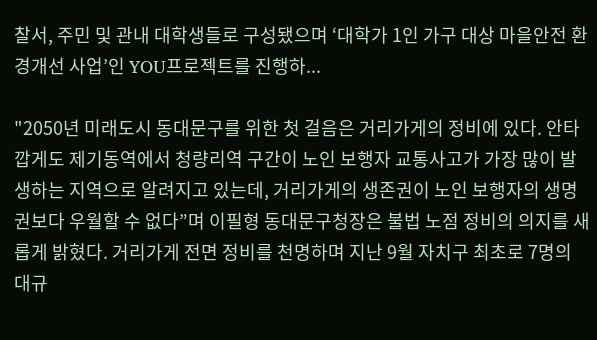찰서, 주민 및 관내 대학생들로 구성됐으며 ‘대학가 1인 가구 대상 마을안전 환경개선 사업’인 YOU프로젝트를 진행하...

"2050년 미래도시 동대문구를 위한 첫 걸음은 거리가게의 정비에 있다. 안타깝게도 제기동역에서 청량리역 구간이 노인 보행자 교통사고가 가장 많이 발생하는 지역으로 알려지고 있는데, 거리가게의 생존권이 노인 보행자의 생명권보다 우월할 수 없다”며 이필형 동대문구청장은 불법 노점 정비의 의지를 새롭게 밝혔다. 거리가게 전면 정비를 천명하며 지난 9월 자치구 최초로 7명의 대규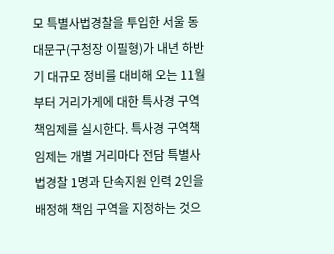모 특별사법경찰을 투입한 서울 동대문구(구청장 이필형)가 내년 하반기 대규모 정비를 대비해 오는 11월부터 거리가게에 대한 특사경 구역책임제를 실시한다. 특사경 구역책임제는 개별 거리마다 전담 특별사법경찰 1명과 단속지원 인력 2인을 배정해 책임 구역을 지정하는 것으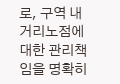로, 구역 내 거리노점에 대한 관리책임을 명확히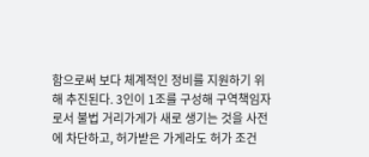함으로써 보다 체계적인 정비를 지원하기 위해 추진된다. 3인이 1조를 구성해 구역책임자로서 불법 거리가게가 새로 생기는 것을 사전에 차단하고, 허가받은 가게라도 허가 조건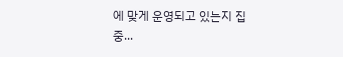에 맞게 운영되고 있는지 집중...